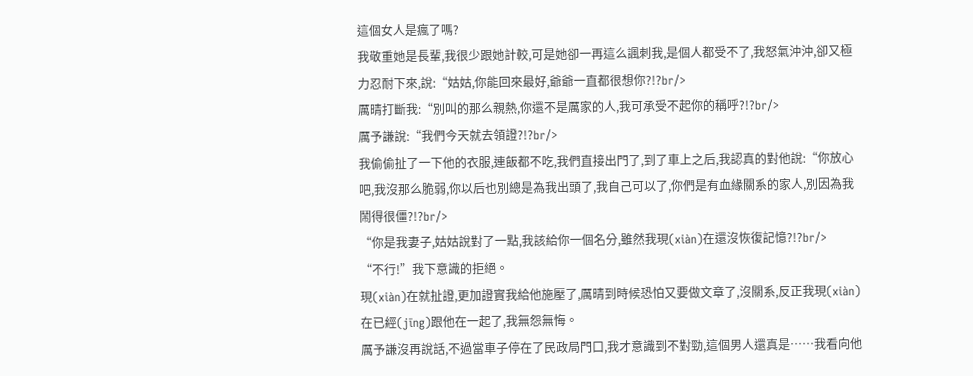這個女人是瘋了嗎?
我敬重她是長輩,我很少跟她計較,可是她卻一再這么諷刺我,是個人都受不了,我怒氣沖沖,卻又極力忍耐下來,說:“姑姑,你能回來最好,爺爺一直都很想你?!?br/>
厲晴打斷我:“別叫的那么親熱,你還不是厲家的人,我可承受不起你的稱呼?!?br/>
厲予謙說:“我們今天就去領證?!?br/>
我偷偷扯了一下他的衣服,連飯都不吃,我們直接出門了,到了車上之后,我認真的對他說:“你放心吧,我沒那么脆弱,你以后也別總是為我出頭了,我自己可以了,你們是有血緣關系的家人,別因為我鬧得很僵?!?br/>
“你是我妻子,姑姑說對了一點,我該給你一個名分,雖然我現(xiàn)在還沒恢復記憶?!?br/>
“不行!”我下意識的拒絕。
現(xiàn)在就扯證,更加證實我給他施壓了,厲晴到時候恐怕又要做文章了,沒關系,反正我現(xiàn)在已經(jīng)跟他在一起了,我無怨無悔。
厲予謙沒再說話,不過當車子停在了民政局門口,我才意識到不對勁,這個男人還真是……我看向他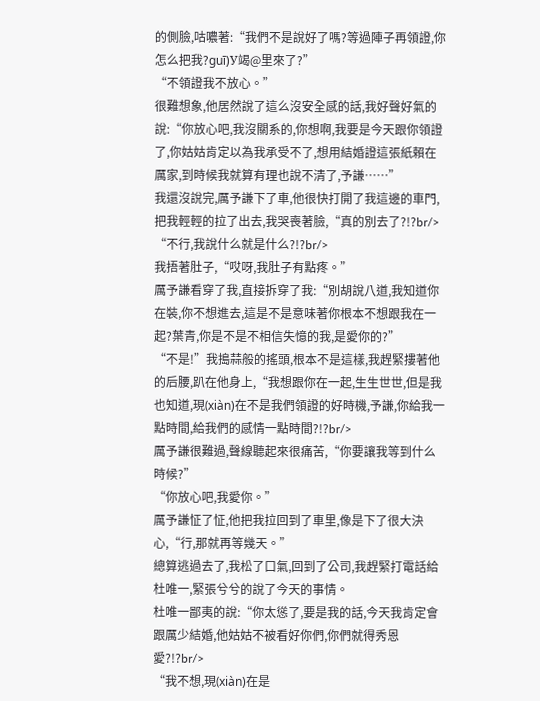的側臉,咕噥著:“我們不是說好了嗎?等過陣子再領證,你怎么把我?guī)У竭@里來了?”
“不領證我不放心。”
很難想象,他居然說了這么沒安全感的話,我好聲好氣的說:“你放心吧,我沒關系的,你想啊,我要是今天跟你領證了,你姑姑肯定以為我承受不了,想用結婚證這張紙賴在厲家,到時候我就算有理也說不清了,予謙……”
我還沒說完,厲予謙下了車,他很快打開了我這邊的車門,把我輕輕的拉了出去,我哭喪著臉,“真的別去了?!?br/>
“不行,我說什么就是什么?!?br/>
我捂著肚子,“哎呀,我肚子有點疼。”
厲予謙看穿了我,直接拆穿了我:“別胡說八道,我知道你在裝,你不想進去,這是不是意味著你根本不想跟我在一起?葉青,你是不是不相信失憶的我,是愛你的?”
“不是!”我搗蒜般的搖頭,根本不是這樣,我趕緊摟著他的后腰,趴在他身上,“我想跟你在一起,生生世世,但是我也知道,現(xiàn)在不是我們領證的好時機,予謙,你給我一點時間,給我們的感情一點時間?!?br/>
厲予謙很難過,聲線聽起來很痛苦,“你要讓我等到什么時候?”
“你放心吧,我愛你。”
厲予謙怔了怔,他把我拉回到了車里,像是下了很大決心,“行,那就再等幾天。”
總算逃過去了,我松了口氣,回到了公司,我趕緊打電話給杜唯一,緊張兮兮的說了今天的事情。
杜唯一鄙夷的說:“你太慫了,要是我的話,今天我肯定會跟厲少結婚,他姑姑不被看好你們,你們就得秀恩愛?!?br/>
“我不想,現(xiàn)在是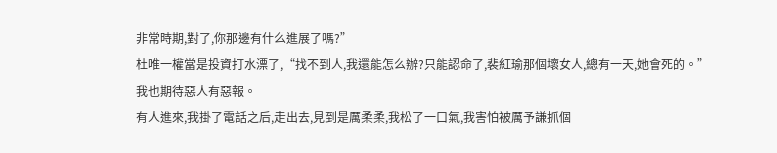非常時期,對了,你那邊有什么進展了嗎?”
杜唯一權當是投資打水漂了,“找不到人,我還能怎么辦?只能認命了,裴紅瑜那個壞女人,總有一天,她會死的。”
我也期待惡人有惡報。
有人進來,我掛了電話之后,走出去,見到是厲柔柔,我松了一口氣,我害怕被厲予謙抓個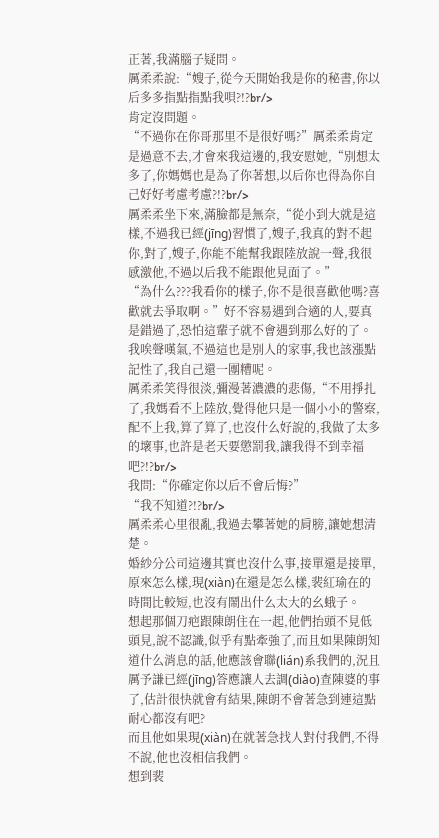正著,我滿腦子疑問。
厲柔柔說:“嫂子,從今天開始我是你的秘書,你以后多多指點指點我唄?!?br/>
肯定沒問題。
“不過你在你哥那里不是很好嗎?”厲柔柔肯定是過意不去,才會來我這邊的,我安慰她,“別想太多了,你媽媽也是為了你著想,以后你也得為你自己好好考慮考慮?!?br/>
厲柔柔坐下來,滿臉都是無奈,“從小到大就是這樣,不過我已經(jīng)習慣了,嫂子,我真的對不起你,對了,嫂子,你能不能幫我跟陸放說一聲,我很感激他,不過以后我不能跟他見面了。”
“為什么???我看你的樣子,你不是很喜歡他嗎?喜歡就去爭取啊。”好不容易遇到合適的人,要真是錯過了,恐怕這輩子就不會遇到那么好的了。
我唉聲嘆氣,不過這也是別人的家事,我也該漲點記性了,我自己還一團糟呢。
厲柔柔笑得很淡,彌漫著濃濃的悲傷,“不用掙扎了,我媽看不上陸放,覺得他只是一個小小的警察,配不上我,算了算了,也沒什么好說的,我做了太多的壞事,也許是老天要懲罰我,讓我得不到幸福吧?!?br/>
我問:“你確定你以后不會后悔?”
“我不知道?!?br/>
厲柔柔心里很亂,我過去攀著她的肩膀,讓她想清楚。
婚紗分公司這邊其實也沒什么事,接單還是接單,原來怎么樣,現(xiàn)在還是怎么樣,裴紅瑜在的時間比較短,也沒有鬧出什么太大的幺蛾子。
想起那個刀疤跟陳朗住在一起,他們抬頭不見低頭見,說不認識,似乎有點牽強了,而且如果陳朗知道什么消息的話,他應該會聯(lián)系我們的,況且厲予謙已經(jīng)答應讓人去調(diào)查陳婆的事了,估計很快就會有結果,陳朗不會著急到連這點耐心都沒有吧?
而且他如果現(xiàn)在就著急找人對付我們,不得不說,他也沒相信我們。
想到裴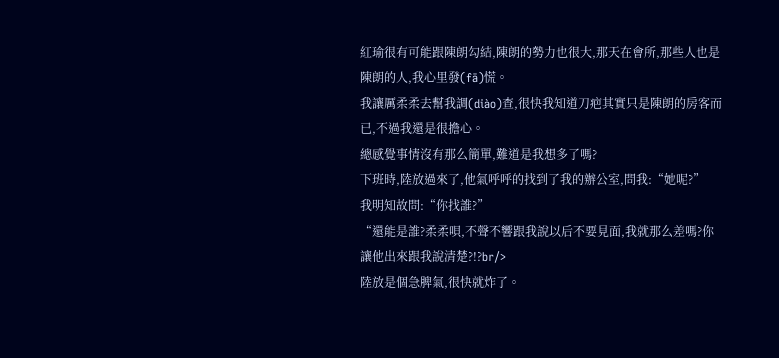紅瑜很有可能跟陳朗勾結,陳朗的勢力也很大,那天在會所,那些人也是陳朗的人,我心里發(fā)慌。
我讓厲柔柔去幫我調(diào)查,很快我知道刀疤其實只是陳朗的房客而已,不過我還是很擔心。
總感覺事情沒有那么簡單,難道是我想多了嗎?
下班時,陸放過來了,他氣呼呼的找到了我的辦公室,問我:“她呢?”
我明知故問:“你找誰?”
“還能是誰?柔柔唄,不聲不響跟我說以后不要見面,我就那么差嗎?你讓他出來跟我說清楚?!?br/>
陸放是個急脾氣,很快就炸了。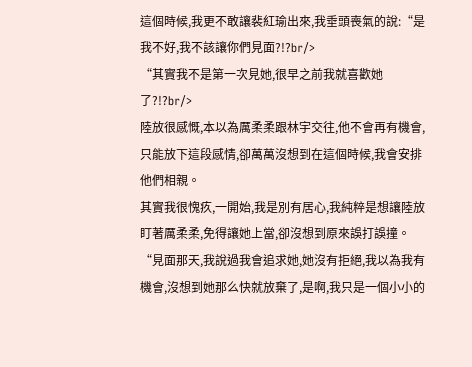這個時候,我更不敢讓裴紅瑜出來,我垂頭喪氣的說:“是我不好,我不該讓你們見面?!?br/>
“其實我不是第一次見她,很早之前我就喜歡她了?!?br/>
陸放很感慨,本以為厲柔柔跟林宇交往,他不會再有機會,只能放下這段感情,卻萬萬沒想到在這個時候,我會安排他們相親。
其實我很愧疚,一開始,我是別有居心,我純粹是想讓陸放盯著厲柔柔,免得讓她上當,卻沒想到原來誤打誤撞。
“見面那天,我說過我會追求她,她沒有拒絕,我以為我有機會,沒想到她那么快就放棄了,是啊,我只是一個小小的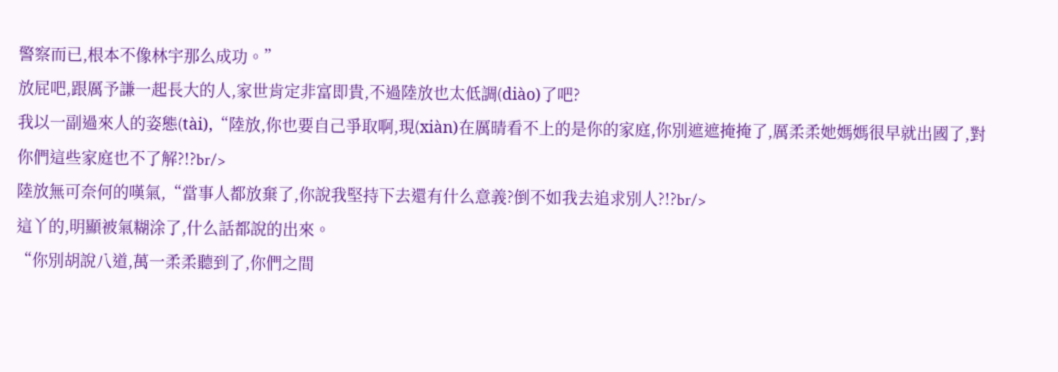警察而已,根本不像林宇那么成功。”
放屁吧,跟厲予謙一起長大的人,家世肯定非富即貴,不過陸放也太低調(diào)了吧?
我以一副過來人的姿態(tài),“陸放,你也要自己爭取啊,現(xiàn)在厲晴看不上的是你的家庭,你別遮遮掩掩了,厲柔柔她媽媽很早就出國了,對你們這些家庭也不了解?!?br/>
陸放無可奈何的嘆氣,“當事人都放棄了,你說我堅持下去還有什么意義?倒不如我去追求別人?!?br/>
這丫的,明顯被氣糊涂了,什么話都說的出來。
“你別胡說八道,萬一柔柔聽到了,你們之間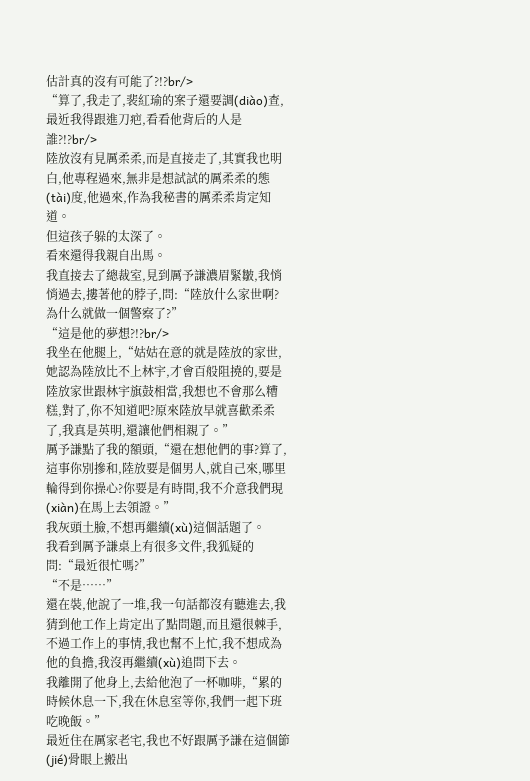估計真的沒有可能了?!?br/>
“算了,我走了,裴紅瑜的案子還要調(diào)查,最近我得跟進刀疤,看看他背后的人是誰?!?br/>
陸放沒有見厲柔柔,而是直接走了,其實我也明白,他專程過來,無非是想試試的厲柔柔的態(tài)度,他過來,作為我秘書的厲柔柔肯定知道。
但這孩子躲的太深了。
看來還得我親自出馬。
我直接去了總裁室,見到厲予謙濃眉緊皺,我悄悄過去,摟著他的脖子,問:“陸放什么家世啊?為什么就做一個警察了?”
“這是他的夢想?!?br/>
我坐在他腿上,“姑姑在意的就是陸放的家世,她認為陸放比不上林宇,才會百般阻撓的,要是陸放家世跟林宇旗鼓相當,我想也不會那么糟糕,對了,你不知道吧?原來陸放早就喜歡柔柔了,我真是英明,還讓他們相親了。”
厲予謙點了我的額頭,“還在想他們的事?算了,這事你別摻和,陸放要是個男人,就自己來,哪里輪得到你操心?你要是有時間,我不介意我們現(xiàn)在馬上去領證。”
我灰頭土臉,不想再繼續(xù)這個話題了。
我看到厲予謙桌上有很多文件,我狐疑的問:“最近很忙嗎?”
“不是……”
還在裝,他說了一堆,我一句話都沒有聽進去,我猜到他工作上肯定出了點問題,而且還很棘手,不過工作上的事情,我也幫不上忙,我不想成為他的負擔,我沒再繼續(xù)追問下去。
我離開了他身上,去給他泡了一杯咖啡,“累的時候休息一下,我在休息室等你,我們一起下班吃晚飯。”
最近住在厲家老宅,我也不好跟厲予謙在這個節(jié)骨眼上搬出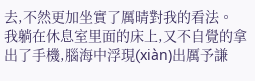去,不然更加坐實了厲晴對我的看法。
我躺在休息室里面的床上,又不自覺的拿出了手機,腦海中浮現(xiàn)出厲予謙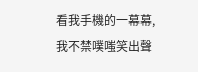看我手機的一幕幕,我不禁噗嗤笑出聲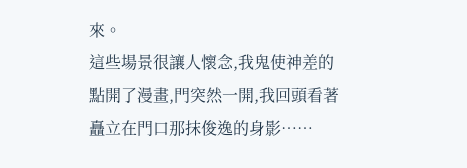來。
這些場景很讓人懷念,我鬼使神差的點開了漫畫,門突然一開,我回頭看著矗立在門口那抹俊逸的身影……